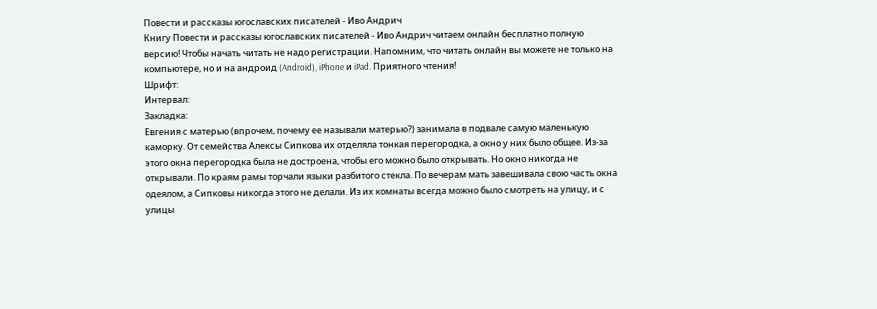Повести и рассказы югославских писателей - Иво Андрич
Книгу Повести и рассказы югославских писателей - Иво Андрич читаем онлайн бесплатно полную версию! Чтобы начать читать не надо регистрации. Напомним, что читать онлайн вы можете не только на компьютере, но и на андроид (Android), iPhone и iPad. Приятного чтения!
Шрифт:
Интервал:
Закладка:
Евгения с матерью (впрочем, почему ее называли матерью?) занимала в подвале самую маленькую каморку. От семейства Алексы Сипкова их отделяла тонкая перегородка, а окно у них было общее. Из-за этого окна перегородка была не достроена, чтобы его можно было открывать. Но окно никогда не открывали. По краям рамы торчали языки разбитого стекла. По вечерам мать завешивала свою часть окна одеялом, а Сипковы никогда этого не делали. Из их комнаты всегда можно было смотреть на улицу, и с улицы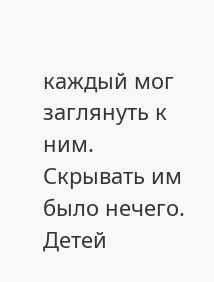каждый мог заглянуть к ним. Скрывать им было нечего. Детей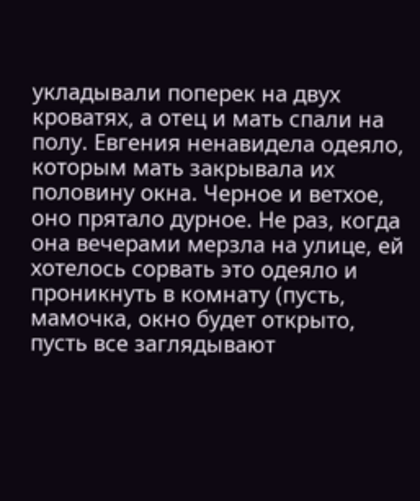укладывали поперек на двух кроватях, а отец и мать спали на полу. Евгения ненавидела одеяло, которым мать закрывала их половину окна. Черное и ветхое, оно прятало дурное. Не раз, когда она вечерами мерзла на улице, ей хотелось сорвать это одеяло и проникнуть в комнату (пусть, мамочка, окно будет открыто, пусть все заглядывают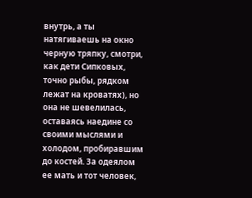внутрь, а ты натягиваешь на окно черную тряпку, смотри, как дети Сипковых, точно рыбы, рядком лежат на кроватях), но она не шевелилась, оставаясь наедине со своими мыслями и холодом, пробиравшим до костей. За одеялом ее мать и тот человек,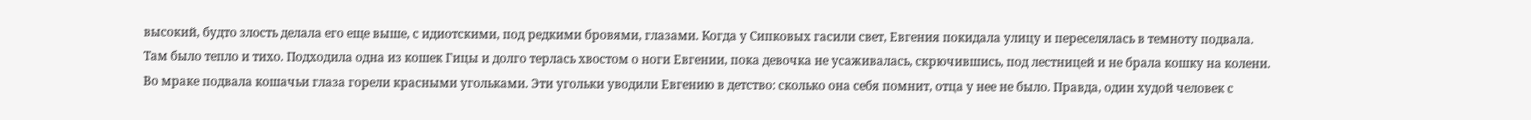высокий, будто злость делала его еще выше, с идиотскими, под редкими бровями, глазами. Когда у Сипковых гасили свет, Евгения покидала улицу и переселялась в темноту подвала. Там было тепло и тихо. Подходила одна из кошек Гицы и долго терлась хвостом о ноги Евгении, пока девочка не усаживалась, скрючившись, под лестницей и не брала кошку на колени. Во мраке подвала кошачьи глаза горели красными угольками. Эти угольки уводили Евгению в детство: сколько она себя помнит, отца у нее не было. Правда, один худой человек с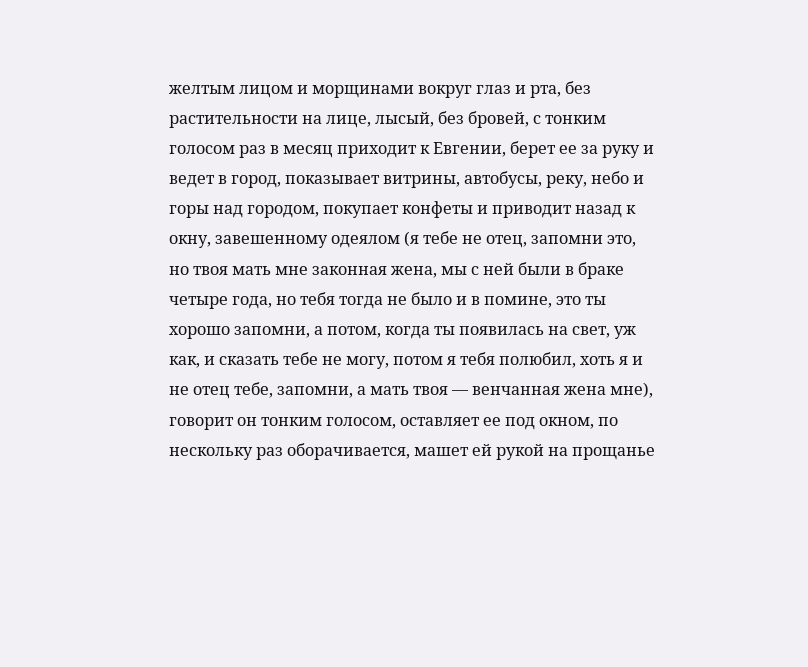желтым лицом и морщинами вокруг глаз и рта, без растительности на лице, лысый, без бровей, с тонким голосом раз в месяц приходит к Евгении, берет ее за руку и ведет в город, показывает витрины, автобусы, реку, небо и горы над городом, покупает конфеты и приводит назад к окну, завешенному одеялом (я тебе не отец, запомни это, но твоя мать мне законная жена, мы с ней были в браке четыре года, но тебя тогда не было и в помине, это ты хорошо запомни, а потом, когда ты появилась на свет, уж как, и сказать тебе не могу, потом я тебя полюбил, хоть я и не отец тебе, запомни, а мать твоя — венчанная жена мне), говорит он тонким голосом, оставляет ее под окном, по нескольку раз оборачивается, машет ей рукой на прощанье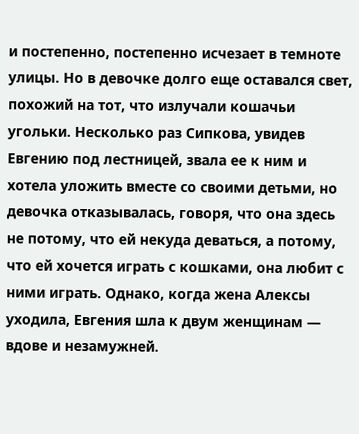и постепенно, постепенно исчезает в темноте улицы. Но в девочке долго еще оставался свет, похожий на тот, что излучали кошачьи угольки. Несколько раз Сипкова, увидев Евгению под лестницей, звала ее к ним и хотела уложить вместе со своими детьми, но девочка отказывалась, говоря, что она здесь не потому, что ей некуда деваться, а потому, что ей хочется играть с кошками, она любит с ними играть. Однако, когда жена Алексы уходила, Евгения шла к двум женщинам — вдове и незамужней.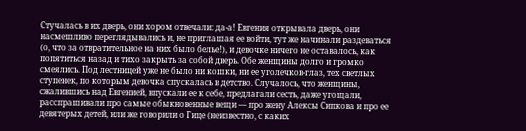Стучалась в их дверь, они хором отвечали: да-а! Евгения открывала дверь, они насмешливо переглядывались и, не приглашая ее войти, тут же начинали раздеваться (о, что за отвратительное на них было белье!), и девочке ничего не оставалось, как попятиться назад и тихо закрыть за собой дверь. Обе женщины долго и громко смеялись. Под лестницей уже не было ни кошки, ни ее уголечков-глаз, тех светлых ступенек, по которым девочка спускалась в детство. Случалось, что женщины, сжалившись над Евгенией, впускали ее к себе, предлагали сесть, даже угощали, расспрашивали про самые обыкновенные вещи — про жену Алексы Сипкова и про ее девятерых детей, или же говорили о Гице (неизвестно, с каких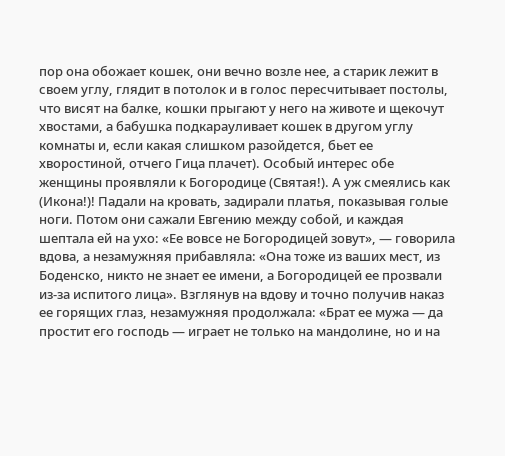пор она обожает кошек, они вечно возле нее, а старик лежит в своем углу, глядит в потолок и в голос пересчитывает постолы, что висят на балке, кошки прыгают у него на животе и щекочут хвостами, а бабушка подкарауливает кошек в другом углу комнаты и, если какая слишком разойдется, бьет ее хворостиной, отчего Гица плачет). Особый интерес обе женщины проявляли к Богородице (Святая!). А уж смеялись как (Икона!)! Падали на кровать, задирали платья, показывая голые ноги. Потом они сажали Евгению между собой, и каждая шептала ей на ухо: «Ее вовсе не Богородицей зовут», — говорила вдова, а незамужняя прибавляла: «Она тоже из ваших мест, из Боденско, никто не знает ее имени, а Богородицей ее прозвали из-за испитого лица». Взглянув на вдову и точно получив наказ ее горящих глаз, незамужняя продолжала: «Брат ее мужа — да простит его господь — играет не только на мандолине, но и на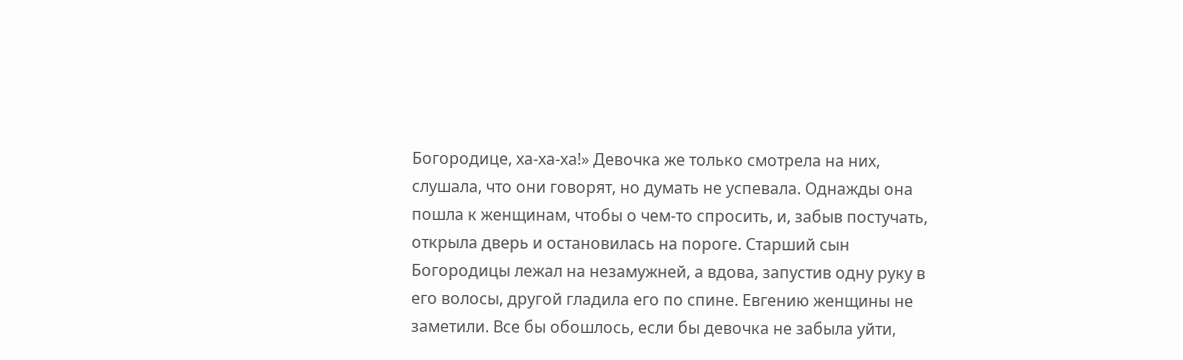Богородице, ха-ха-ха!» Девочка же только смотрела на них, слушала, что они говорят, но думать не успевала. Однажды она пошла к женщинам, чтобы о чем-то спросить, и, забыв постучать, открыла дверь и остановилась на пороге. Старший сын Богородицы лежал на незамужней, а вдова, запустив одну руку в его волосы, другой гладила его по спине. Евгению женщины не заметили. Все бы обошлось, если бы девочка не забыла уйти,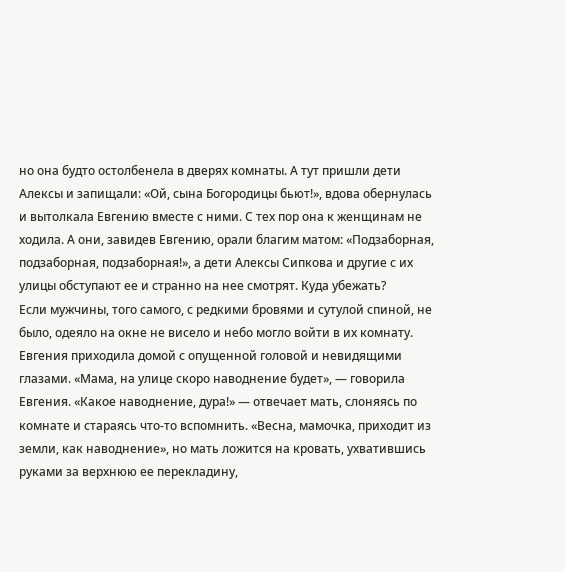но она будто остолбенела в дверях комнаты. А тут пришли дети Алексы и запищали: «Ой, сына Богородицы бьют!», вдова обернулась и вытолкала Евгению вместе с ними. С тех пор она к женщинам не ходила. А они, завидев Евгению, орали благим матом: «Подзаборная, подзаборная, подзаборная!», а дети Алексы Сипкова и другие с их улицы обступают ее и странно на нее смотрят. Куда убежать?
Если мужчины, того самого, с редкими бровями и сутулой спиной, не было, одеяло на окне не висело и небо могло войти в их комнату. Евгения приходила домой с опущенной головой и невидящими глазами. «Мама, на улице скоро наводнение будет», — говорила Евгения. «Какое наводнение, дура!» — отвечает мать, слоняясь по комнате и стараясь что-то вспомнить. «Весна, мамочка, приходит из земли, как наводнение», но мать ложится на кровать, ухватившись руками за верхнюю ее перекладину,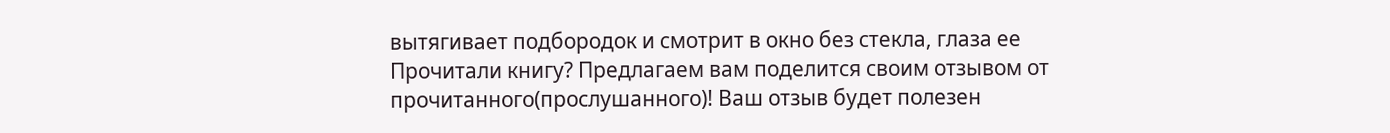вытягивает подбородок и смотрит в окно без стекла, глаза ее
Прочитали книгу? Предлагаем вам поделится своим отзывом от прочитанного(прослушанного)! Ваш отзыв будет полезен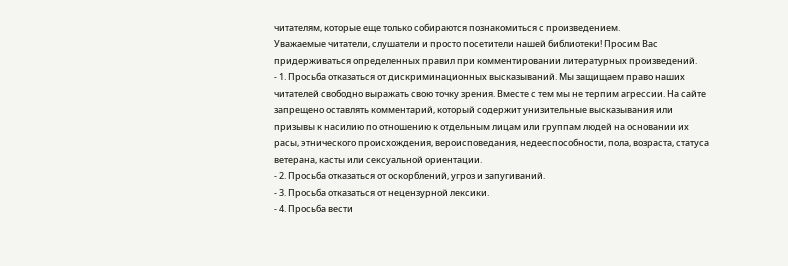читателям, которые еще только собираются познакомиться с произведением.
Уважаемые читатели, слушатели и просто посетители нашей библиотеки! Просим Вас придерживаться определенных правил при комментировании литературных произведений.
- 1. Просьба отказаться от дискриминационных высказываний. Мы защищаем право наших читателей свободно выражать свою точку зрения. Вместе с тем мы не терпим агрессии. На сайте запрещено оставлять комментарий, который содержит унизительные высказывания или призывы к насилию по отношению к отдельным лицам или группам людей на основании их расы, этнического происхождения, вероисповедания, недееспособности, пола, возраста, статуса ветерана, касты или сексуальной ориентации.
- 2. Просьба отказаться от оскорблений, угроз и запугиваний.
- 3. Просьба отказаться от нецензурной лексики.
- 4. Просьба вести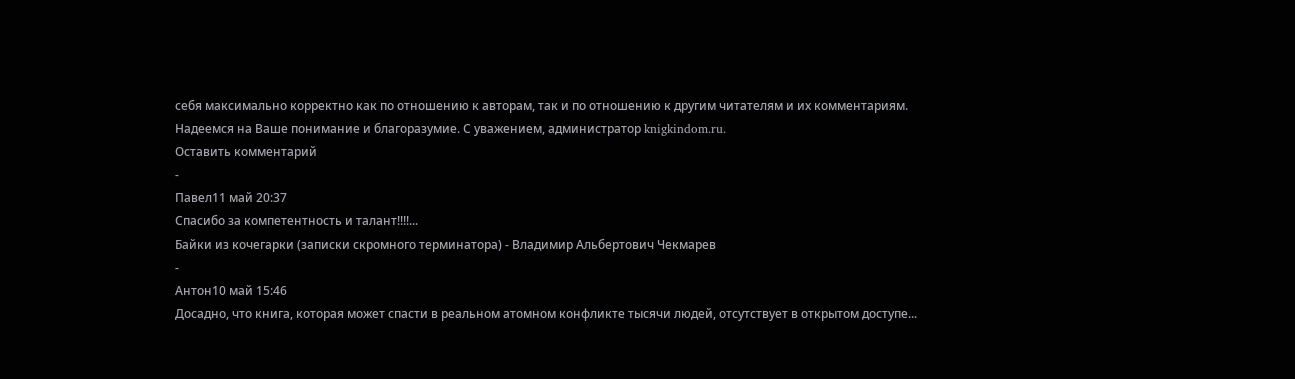себя максимально корректно как по отношению к авторам, так и по отношению к другим читателям и их комментариям.
Надеемся на Ваше понимание и благоразумие. С уважением, администратор knigkindom.ru.
Оставить комментарий
-
Павел11 май 20:37
Спасибо за компетентность и талант!!!!...
Байки из кочегарки (записки скромного терминатора) - Владимир Альбертович Чекмарев
-
Антон10 май 15:46
Досадно, что книга, которая может спасти в реальном атомном конфликте тысячи людей, отсутствует в открытом доступе...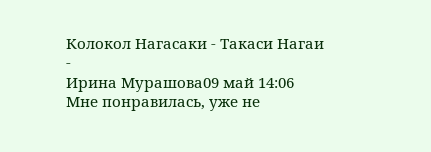Колокол Нагасаки - Такаси Нагаи
-
Ирина Мурашова09 май 14:06
Мне понравилась, уже не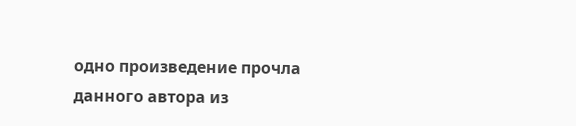одно произведение прочла данного автора из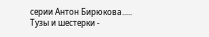серии Антон Бирюкова.....
Тузы и шестерки -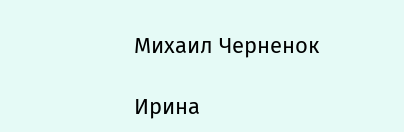Михаил Черненок

Ирина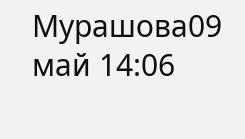Мурашова09 май 14:06